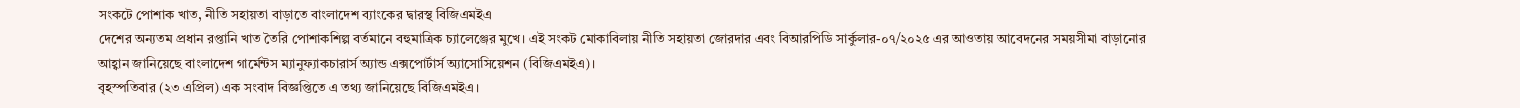সংকটে পোশাক খাত, নীতি সহায়তা বাড়াতে বাংলাদেশ ব্যাংকের দ্বারস্থ বিজিএমইএ
দেশের অন্যতম প্রধান রপ্তানি খাত তৈরি পোশাকশিল্প বর্তমানে বহুমাত্রিক চ্যালেঞ্জের মুখে। এই সংকট মোকাবিলায় নীতি সহায়তা জোরদার এবং বিআরপিডি সার্কুলার-০৭/২০২৫ এর আওতায় আবেদনের সময়সীমা বাড়ানোর আহ্বান জানিয়েছে বাংলাদেশ গার্মেন্টস ম্যানুফ্যাকচারার্স অ্যান্ড এক্সপোর্টার্স অ্যাসোসিয়েশন (বিজিএমইএ)।
বৃহস্পতিবার (২৩ এপ্রিল) এক সংবাদ বিজ্ঞপ্তিতে এ তথ্য জানিয়েছে বিজিএমইএ।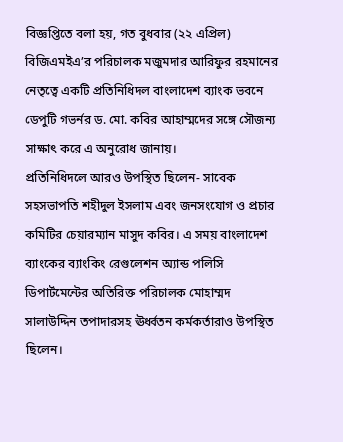বিজ্ঞপ্তিতে বলা হয়, গত বুধবার (২২ এপ্রিল) বিজিএমইএ’র পরিচালক মজুমদার আরিফুর রহমানের নেতৃত্বে একটি প্রতিনিধিদল বাংলাদেশ ব্যাংক ভবনে ডেপুটি গভর্নর ড. মো. কবির আহাম্মদের সঙ্গে সৌজন্য সাক্ষাৎ করে এ অনুরোধ জানায়।
প্রতিনিধিদলে আরও উপস্থিত ছিলেন- সাবেক সহসভাপতি শহীদুল ইসলাম এবং জনসংযোগ ও প্রচার কমিটির চেয়ারম্যান মাসুদ কবির। এ সময় বাংলাদেশ ব্যাংকের ব্যাংকিং রেগুলেশন অ্যান্ড পলিসি ডিপার্টমেন্টের অতিরিক্ত পরিচালক মোহাম্মদ সালাউদ্দিন তপাদারসহ ঊর্ধ্বতন কর্মকর্তারাও উপস্থিত ছিলেন।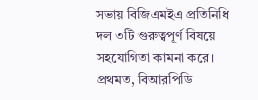সভায় বিজিএমইএ প্রতিনিধি দল ৩টি গুরুত্বপূর্ণ বিষয়ে সহযোগিতা কামনা করে।
প্রথমত, বিআরপিডি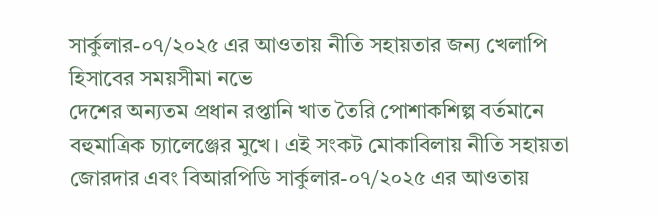সার্কুলার-০৭/২০২৫ এর আওতায় নীতি সহায়তার জন্য খেলাপি হিসাবের সময়সীমা নভে
দেশের অন্যতম প্রধান রপ্তানি খাত তৈরি পোশাকশিল্প বর্তমানে বহুমাত্রিক চ্যালেঞ্জের মুখে। এই সংকট মোকাবিলায় নীতি সহায়তা জোরদার এবং বিআরপিডি সার্কুলার-০৭/২০২৫ এর আওতায়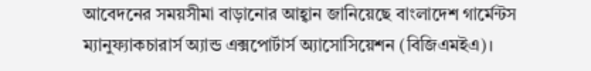আবেদনের সময়সীমা বাড়ানোর আহ্বান জানিয়েছে বাংলাদেশ গার্মেন্টস ম্যানুফ্যাকচারার্স অ্যান্ড এক্সপোর্টার্স অ্যাসোসিয়েশন (বিজিএমইএ)।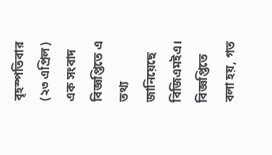বৃহস্পতিবার (২৩ এপ্রিল) এক সংবাদ বিজ্ঞপ্তিতে এ তথ্য জানিয়েছে বিজিএমইএ।
বিজ্ঞপ্তিতে বলা হয়, গত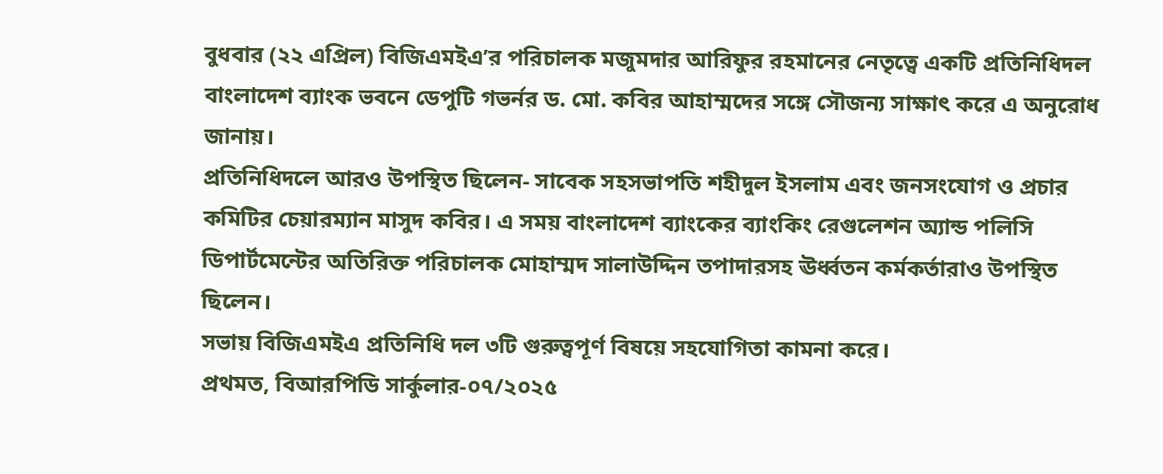বুধবার (২২ এপ্রিল) বিজিএমইএ’র পরিচালক মজুমদার আরিফুর রহমানের নেতৃত্বে একটি প্রতিনিধিদল বাংলাদেশ ব্যাংক ভবনে ডেপুটি গভর্নর ড. মো. কবির আহাম্মদের সঙ্গে সৌজন্য সাক্ষাৎ করে এ অনুরোধ জানায়।
প্রতিনিধিদলে আরও উপস্থিত ছিলেন- সাবেক সহসভাপতি শহীদুল ইসলাম এবং জনসংযোগ ও প্রচার কমিটির চেয়ারম্যান মাসুদ কবির। এ সময় বাংলাদেশ ব্যাংকের ব্যাংকিং রেগুলেশন অ্যান্ড পলিসি ডিপার্টমেন্টের অতিরিক্ত পরিচালক মোহাম্মদ সালাউদ্দিন তপাদারসহ ঊর্ধ্বতন কর্মকর্তারাও উপস্থিত ছিলেন।
সভায় বিজিএমইএ প্রতিনিধি দল ৩টি গুরুত্বপূর্ণ বিষয়ে সহযোগিতা কামনা করে।
প্রথমত, বিআরপিডি সার্কুলার-০৭/২০২৫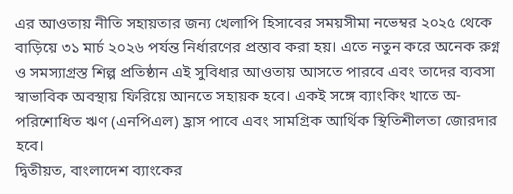এর আওতায় নীতি সহায়তার জন্য খেলাপি হিসাবের সময়সীমা নভেম্বর ২০২৫ থেকে বাড়িয়ে ৩১ মার্চ ২০২৬ পর্যন্ত নির্ধারণের প্রস্তাব করা হয়। এতে নতুন করে অনেক রুগ্ন ও সমস্যাগ্রস্ত শিল্প প্রতিষ্ঠান এই সুবিধার আওতায় আসতে পারবে এবং তাদের ব্যবসা স্বাভাবিক অবস্থায় ফিরিয়ে আনতে সহায়ক হবে। একই সঙ্গে ব্যাংকিং খাতে অ-পরিশোধিত ঋণ (এনপিএল) হ্রাস পাবে এবং সামগ্রিক আর্থিক স্থিতিশীলতা জোরদার হবে।
দ্বিতীয়ত, বাংলাদেশ ব্যাংকের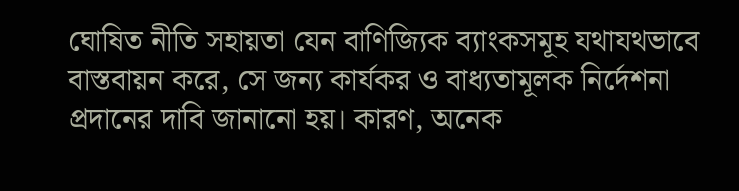ঘোষিত নীতি সহায়তা যেন বাণিজ্যিক ব্যাংকসমূহ যথাযথভাবে বাস্তবায়ন করে, সে জন্য কার্যকর ও বাধ্যতামূলক নির্দেশনা প্রদানের দাবি জানানো হয়। কারণ, অনেক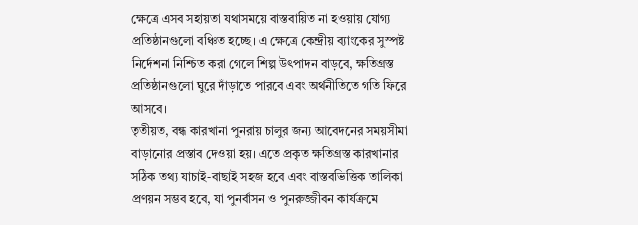ক্ষেত্রে এসব সহায়তা যথাসময়ে বাস্তবায়িত না হওয়ায় যোগ্য প্রতিষ্ঠানগুলো বঞ্চিত হচ্ছে। এ ক্ষেত্রে কেন্দ্রীয় ব্যাংকের সুস্পষ্ট নির্দেশনা নিশ্চিত করা গেলে শিল্প উৎপাদন বাড়বে, ক্ষতিগ্রস্ত প্রতিষ্ঠানগুলো ঘুরে দাঁড়াতে পারবে এবং অর্থনীতিতে গতি ফিরে আসবে।
তৃতীয়ত, বন্ধ কারখানা পুনরায় চালুর জন্য আবেদনের সময়সীমা বাড়ানোর প্রস্তাব দেওয়া হয়। এতে প্রকৃত ক্ষতিগ্রস্ত কারখানার সঠিক তথ্য যাচাই-বাছাই সহজ হবে এবং বাস্তবভিত্তিক তালিকা প্রণয়ন সম্ভব হবে, যা পুনর্বাসন ও পুনরুজ্জীবন কার্যক্রমে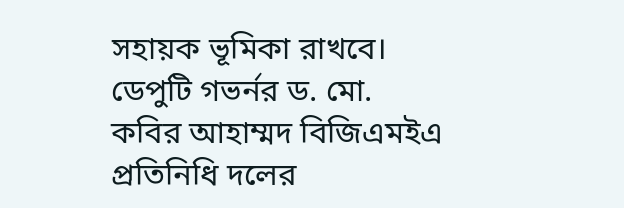সহায়ক ভূমিকা রাখবে।
ডেপুটি গভর্নর ড. মো. কবির আহাম্মদ বিজিএমইএ প্রতিনিধি দলের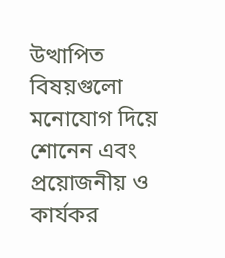উত্থাপিত বিষয়গুলো মনোযোগ দিয়ে শোনেন এবং প্রয়োজনীয় ও কার্যকর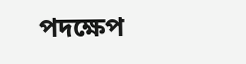পদক্ষেপ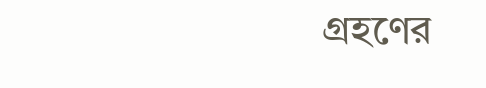গ্রহণের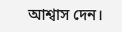আশ্বাস দেন।